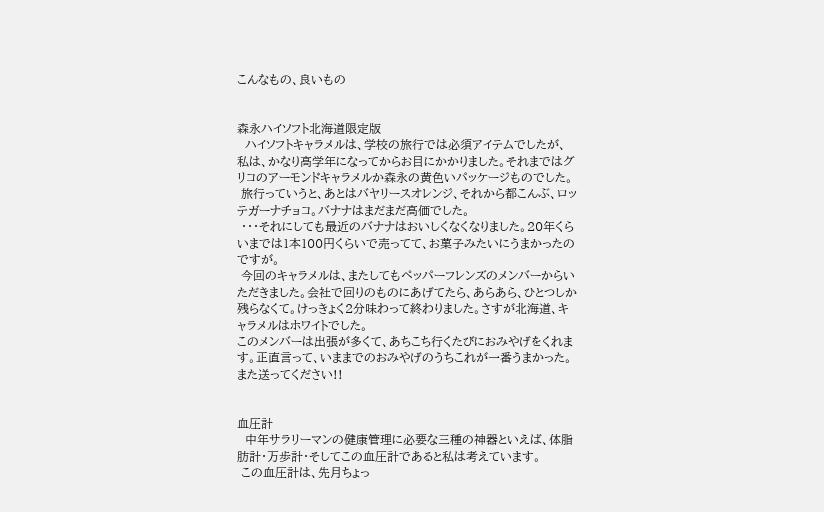こんなもの、良いもの


森永ハイソフト北海道限定版
  ハイソフトキャラメルは、学校の旅行では必須アイテムでしたが、私は、かなり高学年になってからお目にかかりました。それまではグリコのアーモンドキャラメルか森永の黄色いパッケージものでした。
 旅行っていうと、あとはバヤリースオレンジ、それから都こんぶ、ロッテガーナチョコ。バナナはまだまだ高価でした。
 ・・・それにしても最近のバナナはおいしくなくなりました。20年くらいまでは1本100円くらいで売ってて、お菓子みたいにうまかったのですが。
 今回のキャラメルは、またしてもペッパーフレンズのメンバーからいただきました。会社で回りのものにあげてたら、あらあら、ひとつしか残らなくて。けっきょく2分味わって終わりました。さすが北海道、キャラメルはホワイトでした。
このメンバーは出張が多くて、あちこち行くたびにおみやげをくれます。正直言って、いままでのおみやげのうちこれが一番うまかった。また送ってください!!


血圧計
  中年サラリーマンの健康管理に必要な三種の神器といえば、体脂肪計・万歩計・そしてこの血圧計であると私は考えています。
 この血圧計は、先月ちょっ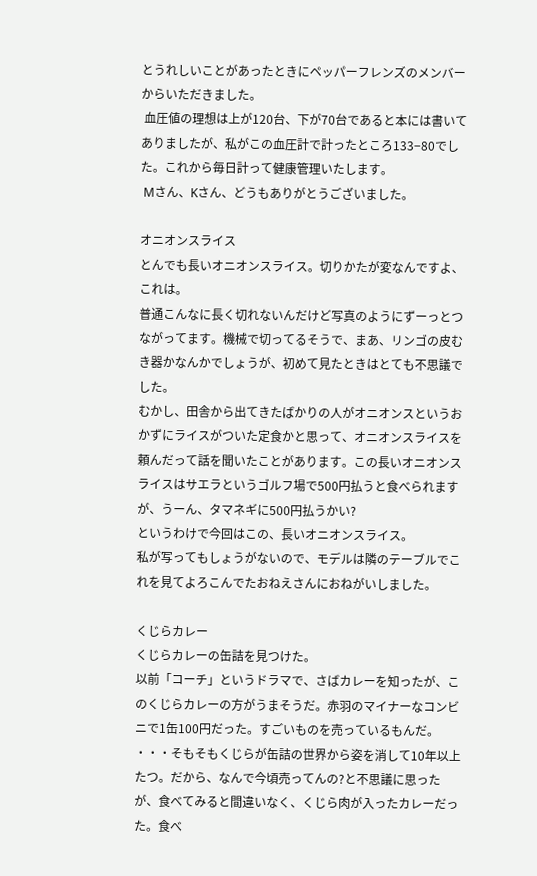とうれしいことがあったときにペッパーフレンズのメンバーからいただきました。
 血圧値の理想は上が120台、下が70台であると本には書いてありましたが、私がこの血圧計で計ったところ133−80でした。これから毎日計って健康管理いたします。
 Mさん、Kさん、どうもありがとうございました。

オニオンスライス
とんでも長いオニオンスライス。切りかたが変なんですよ、これは。
普通こんなに長く切れないんだけど写真のようにずーっとつながってます。機械で切ってるそうで、まあ、リンゴの皮むき器かなんかでしょうが、初めて見たときはとても不思議でした。
むかし、田舎から出てきたばかりの人がオニオンスというおかずにライスがついた定食かと思って、オニオンスライスを頼んだって話を聞いたことがあります。この長いオニオンスライスはサエラというゴルフ場で500円払うと食べられますが、うーん、タマネギに500円払うかい?
というわけで今回はこの、長いオニオンスライス。
私が写ってもしょうがないので、モデルは隣のテーブルでこれを見てよろこんでたおねえさんにおねがいしました。

くじらカレー
くじらカレーの缶詰を見つけた。
以前「コーチ」というドラマで、さばカレーを知ったが、このくじらカレーの方がうまそうだ。赤羽のマイナーなコンビニで1缶100円だった。すごいものを売っているもんだ。
・・・そもそもくじらが缶詰の世界から姿を消して10年以上たつ。だから、なんで今頃売ってんの?と不思議に思ったが、食べてみると間違いなく、くじら肉が入ったカレーだった。食べ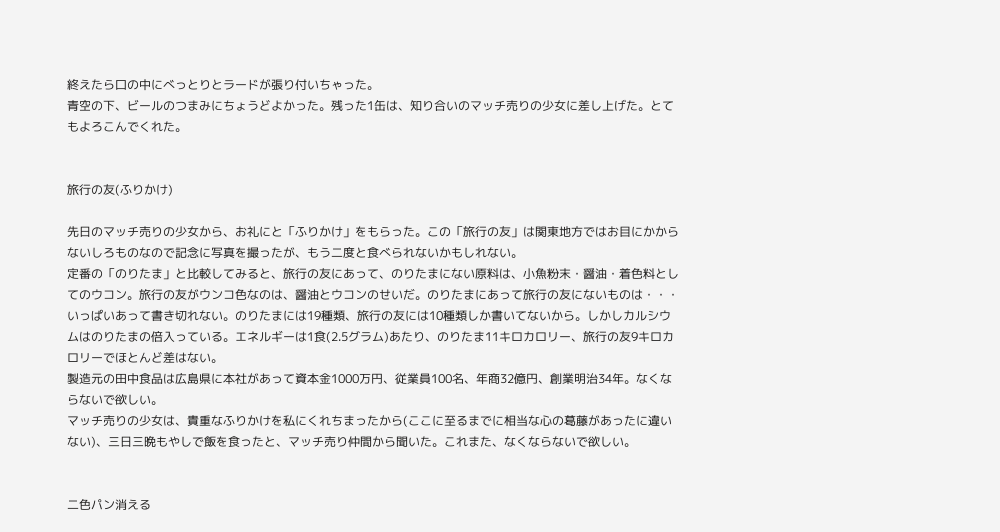終えたら口の中にべっとりとラードが張り付いちゃった。
青空の下、ビールのつまみにちょうどよかった。残った1缶は、知り合いのマッチ売りの少女に差し上げた。とてもよろこんでくれた。


旅行の友(ふりかけ)

先日のマッチ売りの少女から、お礼にと「ふりかけ」をもらった。この「旅行の友」は関東地方ではお目にかからないしろものなので記念に写真を撮ったが、もう二度と食べられないかもしれない。
定番の「のりたま」と比較してみると、旅行の友にあって、のりたまにない原料は、小魚粉末・醤油・着色料としてのウコン。旅行の友がウンコ色なのは、醤油とウコンのせいだ。のりたまにあって旅行の友にないものは・・・いっぱいあって書き切れない。のりたまには19種類、旅行の友には10種類しか書いてないから。しかしカルシウムはのりたまの倍入っている。エネルギーは1食(2.5グラム)あたり、のりたま11キロカロリー、旅行の友9キロカロリーでほとんど差はない。
製造元の田中食品は広島県に本社があって資本金1000万円、従業員100名、年商32億円、創業明治34年。なくならないで欲しい。
マッチ売りの少女は、貴重なふりかけを私にくれちまったから(ここに至るまでに相当な心の葛藤があったに違いない)、三日三晩もやしで飯を食ったと、マッチ売り仲間から聞いた。これまた、なくならないで欲しい。


二色パン消える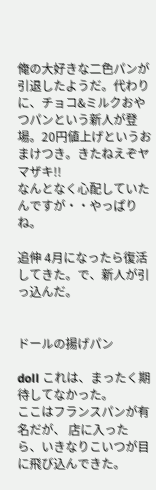俺の大好きな二色パンが引退したようだ。代わりに、チョコ&ミルクおやつパンという新人が登場。20円値上げというおまけつき。きたねえぞヤマザキ!!
なんとなく心配していたんですが・・やっぱりね。

追伸 4月になったら復活してきた。で、新人が引っ込んだ。


ドールの揚げパン

doll これは、まったく期待してなかった。
ここはフランスパンが有名だが、 店に入ったら、いきなりこいつが目に飛び込んできた。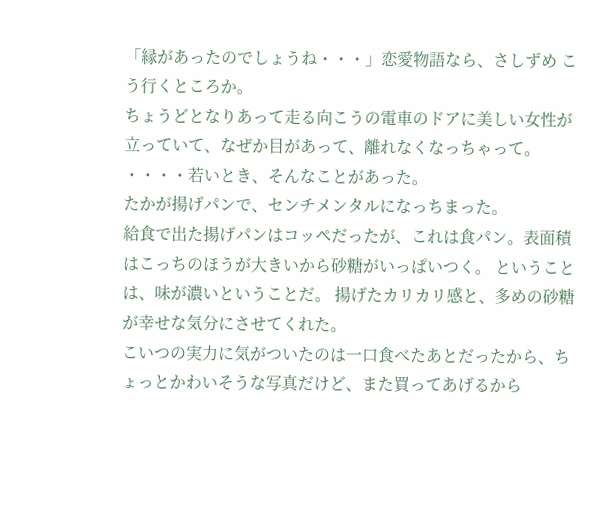「縁があったのでしょうね・・・」恋愛物語なら、さしずめ こう行くところか。
ちょうどとなりあって走る向こうの電車のドアに美しい女性が立っていて、なぜか目があって、離れなくなっちゃって。
・・・・若いとき、そんなことがあった。
たかが揚げパンで、センチメンタルになっちまった。
給食で出た揚げパンはコッペだったが、これは食パン。表面積はこっちのほうが大きいから砂糖がいっぱいつく。 ということは、味が濃いということだ。 揚げたカリカリ感と、多めの砂糖が幸せな気分にさせてくれた。
こいつの実力に気がついたのは一口食べたあとだったから、ちょっとかわいそうな写真だけど、また買ってあげるから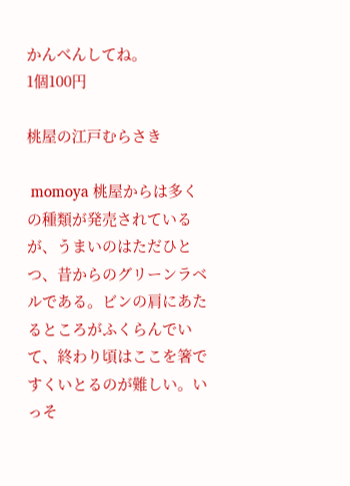かんべんしてね。
1個100円

桃屋の江戸むらさき

 momoya 桃屋からは多くの種類が発売されているが、うまいのはただひとつ、昔からのグリーンラベルである。ビンの肩にあたるところがふくらんでいて、終わり頃はここを箸ですくいとるのが難しい。いっそ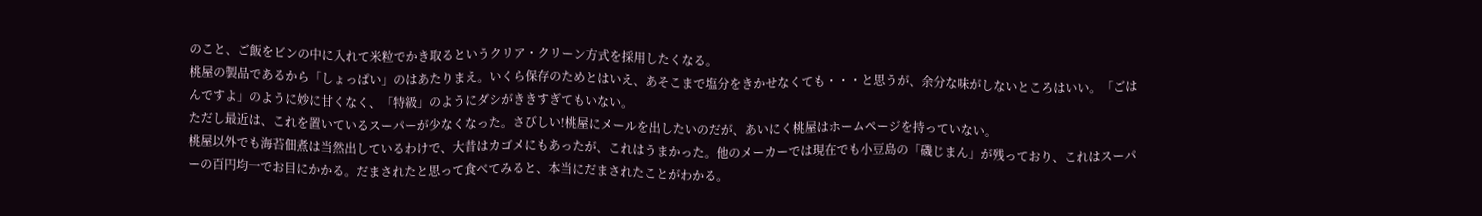のこと、ご飯をビンの中に入れて米粒でかき取るというクリア・クリーン方式を採用したくなる。
桃屋の製品であるから「しょっぱい」のはあたりまえ。いくら保存のためとはいえ、あそこまで塩分をきかせなくても・・・と思うが、余分な味がしないところはいい。「ごはんですよ」のように妙に甘くなく、「特級」のようにダシがききすぎてもいない。
ただし最近は、これを置いているスーパーが少なくなった。さびしい!桃屋にメールを出したいのだが、あいにく桃屋はホームページを持っていない。
桃屋以外でも海苔佃煮は当然出しているわけで、大昔はカゴメにもあったが、これはうまかった。他のメーカーでは現在でも小豆島の「磯じまん」が残っており、これはスーパーの百円均一でお目にかかる。だまされたと思って食べてみると、本当にだまされたことがわかる。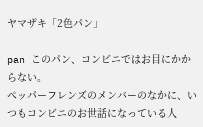ヤマザキ「2色パン」

pan このパン、コンビニではお目にかからない。
ペッパーフレンズのメンバーのなかに、いつもコンビニのお世話になっている人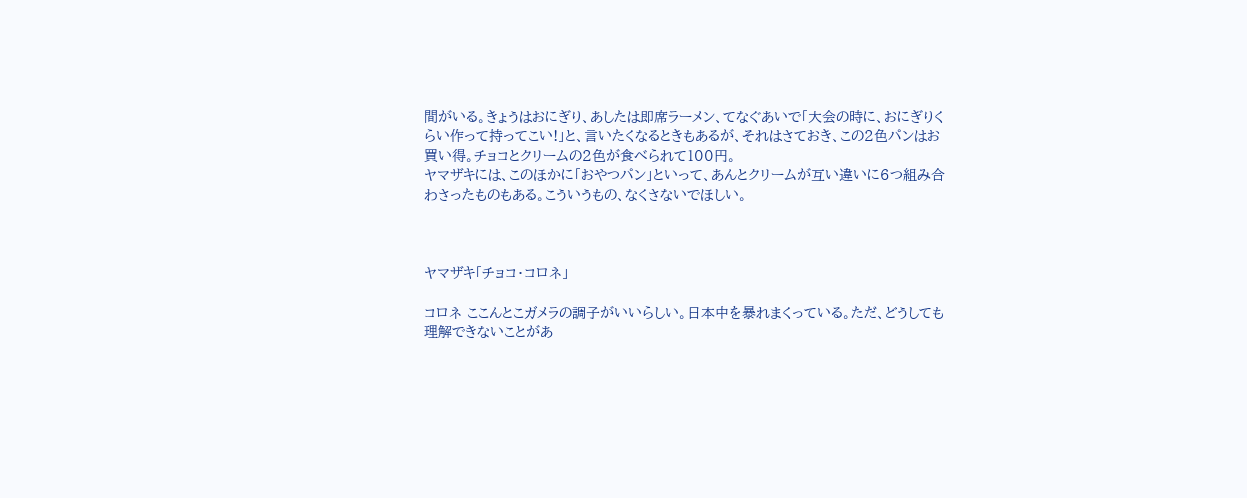間がいる。きょうはおにぎり、あしたは即席ラーメン、てなぐあいで「大会の時に、おにぎりくらい作って持ってこい!」と、言いたくなるときもあるが、それはさておき、この2色パンはお買い得。チョコとクリームの2色が食べられて100円。
ヤマザキには、このほかに「おやつパン」といって、あんとクリームが互い違いに6つ組み合わさったものもある。こういうもの、なくさないでほしい。



ヤマザキ「チョコ・コロネ」

コロネ ここんとこガメラの調子がいいらしい。日本中を暴れまくっている。ただ、どうしても理解できないことがあ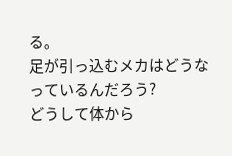る。
足が引っ込むメカはどうなっているんだろう?
どうして体から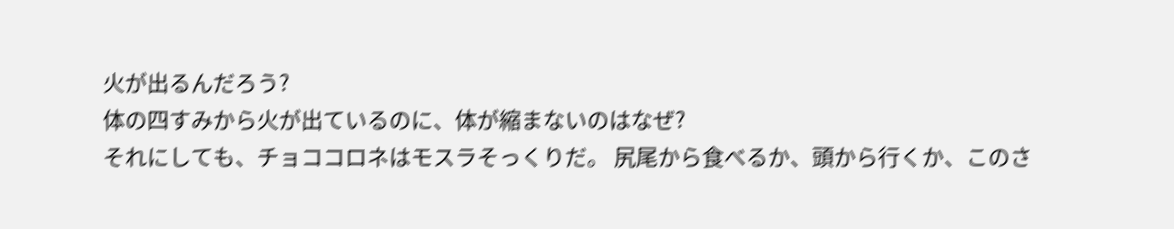火が出るんだろう?
体の四すみから火が出ているのに、体が縮まないのはなぜ?
それにしても、チョココロネはモスラそっくりだ。 尻尾から食べるか、頭から行くか、このさ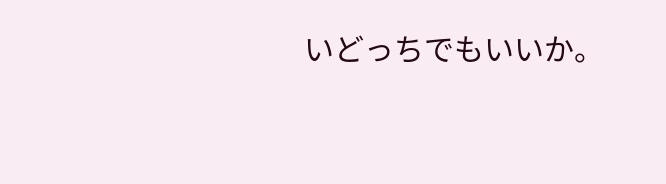いどっちでもいいか。